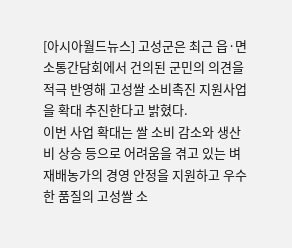[아시아월드뉴스] 고성군은 최근 읍·면 소통간담회에서 건의된 군민의 의견을 적극 반영해 고성쌀 소비촉진 지원사업을 확대 추진한다고 밝혔다.
이번 사업 확대는 쌀 소비 감소와 생산비 상승 등으로 어려움을 겪고 있는 벼 재배농가의 경영 안정을 지원하고 우수한 품질의 고성쌀 소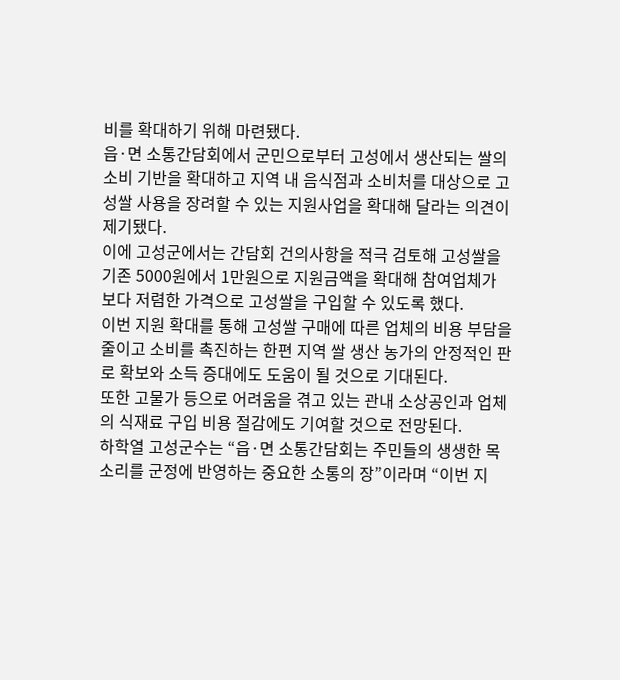비를 확대하기 위해 마련됐다.
읍·면 소통간담회에서 군민으로부터 고성에서 생산되는 쌀의 소비 기반을 확대하고 지역 내 음식점과 소비처를 대상으로 고성쌀 사용을 장려할 수 있는 지원사업을 확대해 달라는 의견이 제기됐다.
이에 고성군에서는 간담회 건의사항을 적극 검토해 고성쌀을 기존 5000원에서 1만원으로 지원금액을 확대해 참여업체가 보다 저렴한 가격으로 고성쌀을 구입할 수 있도록 했다.
이번 지원 확대를 통해 고성쌀 구매에 따른 업체의 비용 부담을 줄이고 소비를 촉진하는 한편 지역 쌀 생산 농가의 안정적인 판로 확보와 소득 증대에도 도움이 될 것으로 기대된다.
또한 고물가 등으로 어려움을 겪고 있는 관내 소상공인과 업체의 식재료 구입 비용 절감에도 기여할 것으로 전망된다.
하학열 고성군수는 “읍·면 소통간담회는 주민들의 생생한 목소리를 군정에 반영하는 중요한 소통의 장”이라며 “이번 지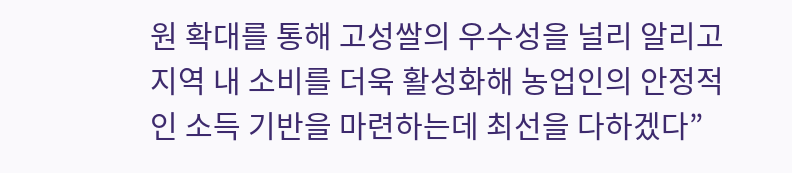원 확대를 통해 고성쌀의 우수성을 널리 알리고 지역 내 소비를 더욱 활성화해 농업인의 안정적인 소득 기반을 마련하는데 최선을 다하겠다”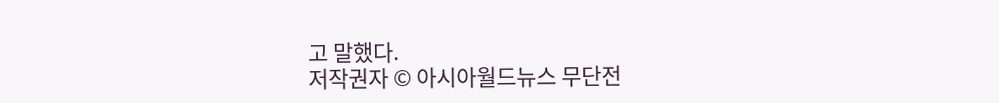고 말했다.
저작권자 © 아시아월드뉴스 무단전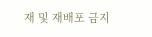재 및 재배포 금지